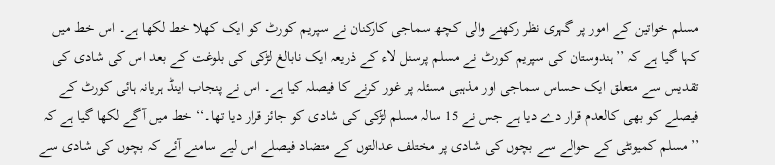مسلم خواتین کے امور پر گہری نظر رکھنے والی کچھ سماجی کارکنان نے سپریم کورٹ کو ایک کھلا خط لکھا ہے۔ اس خط میں کہا گیا ہے کہ ’’ہندوستان کی سپریم کورٹ نے مسلم پرسنل لاء کے ذریعہ ایک نابالغ لڑکی کی بلوغت کے بعد اس کی شادی کی تقدیس سے متعلق ایک حساس سماجی اور مذہبی مسئلہ پر غور کرنے کا فیصلہ کیا ہے۔ اس نے پنجاب اینڈ ہریانہ ہائی کورٹ کے فیصلے کو بھی کالعدم قرار دے دیا ہے جس نے 15 سالہ مسلم لڑکی کی شادی کو جائز قرار دیا تھا۔‘‘ خط میں آگے لکھا گیا ہے کہ ’’مسلم کمیونٹی کے حوالے سے بچوں کی شادی پر مختلف عدالتوں کے متضاد فیصلے اس لیے سامنے آئے کہ بچوں کی شادی سے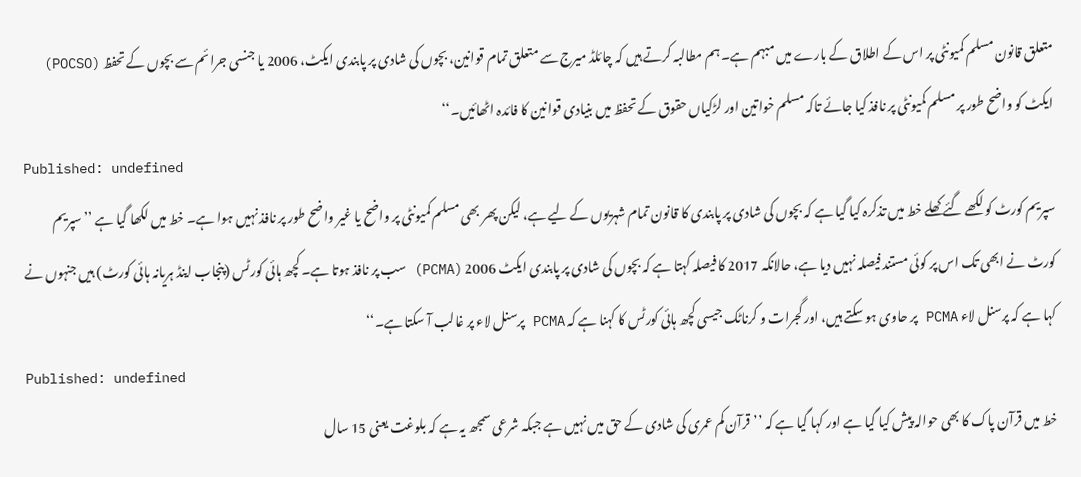متعلق قانون مسلم کمیونٹی پر اس کے اطلاق کے بارے میں مبہم ہے۔ ہم مطالبہ کرتے ہیں کہ چائلڈ میرج سے متعلق تمام قوانین، بچوں کی شادی پر پابندی ایکٹ، 2006 یا جنسی جرائم سے بچوں کے تحفظ (POCSO) ایکٹ کو واضح طور پر مسلم کمیونٹی پر نافذ کیا جائے تاکہ مسلم خواتین اور لڑکیاں حقوق کے تحفظ میں بنیادی قوانین کا فائدہ اٹھائیں۔‘‘
Published: undefined
سپریم کورٹ کو لکھے گئے کھلے خط میں تذکرہ کیا گیا ہے کہ بچوں کی شادی پر پابندی کا قانون تمام شہریوں کے لیے ہے، لیکن پھر بھی مسلم کمیونٹی پر واضح یا غیر واضح طور پر نافذ نہیں ہوا ہے۔ خط میں لکھا گیا ہے ’’سپریم کورٹ نے ابھی تک اس پر کوئی مستند فیصلہ نہیں دیا ہے، حالانکہ 2017 کا فیصلہ کہتا ہے کہ بچوں کی شادی پر پابندی ایکٹ 2006 (PCMA) سب پر نافذ ہوتا ہے۔ کچھ ہائی کورٹس (پنجاب اینڈ ہریانہ ہائی کورٹ) ہیں جنہوں نے کہا ہے کہ پرسنل لاء PCMA پر حاوی ہو سکتے ہیں، اور گجرات و کرناٹک جیسی کچھ ہائی کورٹس کا کہنا ہے کہ PCMA پرسنل لاء پر غالب آ سکتا ہے۔‘‘
Published: undefined
خط میں قرآن پاک کا بھی حوالہ پیش کیا گیا ہے اور کہا گیا ہے کہ ’’قرآن کم عمری کی شادی کے حق میں نہیں ہے جبکہ شرعی سمجھ یہ ہے کہ بلوغت یعنی 15 سال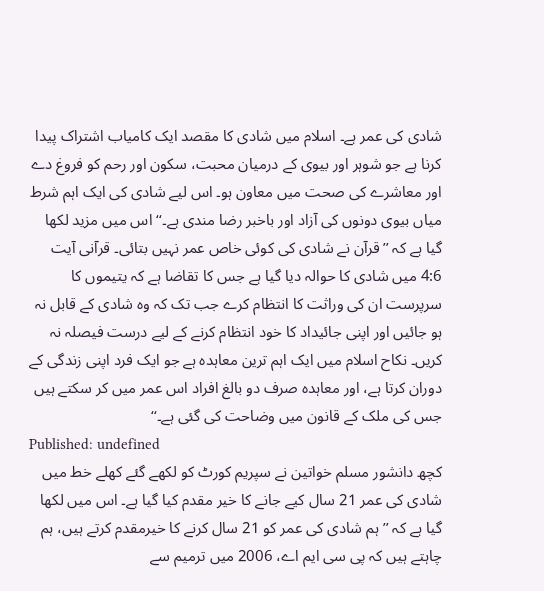شادی کی عمر ہے۔ اسلام میں شادی کا مقصد ایک کامیاب اشتراک پیدا کرنا ہے جو شوہر اور بیوی کے درمیان محبت، سکون اور رحم کو فروغ دے اور معاشرے کی صحت میں معاون ہو۔ اس لیے شادی کی ایک اہم شرط میاں بیوی دونوں کی آزاد اور باخبر رضا مندی ہے۔‘‘ اس میں مزید لکھا گیا ہے کہ ’’قرآن نے شادی کی کوئی خاص عمر نہیں بتائی۔ قرآنی آیت 4:6 میں شادی کا حوالہ دیا گیا ہے جس کا تقاضا ہے کہ یتیموں کا سرپرست ان کی وراثت کا انتظام کرے جب تک کہ وہ شادی کے قابل نہ ہو جائیں اور اپنی جائیداد کا خود انتظام کرنے کے لیے درست فیصلہ نہ کریں۔ نکاح اسلام میں ایک اہم ترین معاہدہ ہے جو ایک فرد اپنی زندگی کے دوران کرتا ہے، اور معاہدہ صرف دو بالغ افراد اس عمر میں کر سکتے ہیں جس کی ملک کے قانون میں وضاحت کی گئی ہے۔‘‘
Published: undefined
کچھ دانشور مسلم خواتین نے سپریم کورٹ کو لکھے گئے کھلے خط میں شادی کی عمر 21 سال کیے جانے کا خیر مقدم کیا گیا ہے۔ اس میں لکھا گیا ہے کہ ’’ہم شادی کی عمر کو 21 سال کرنے کا خیرمقدم کرتے ہیں، ہم چاہتے ہیں کہ پی سی ایم اے، 2006 میں ترمیم سے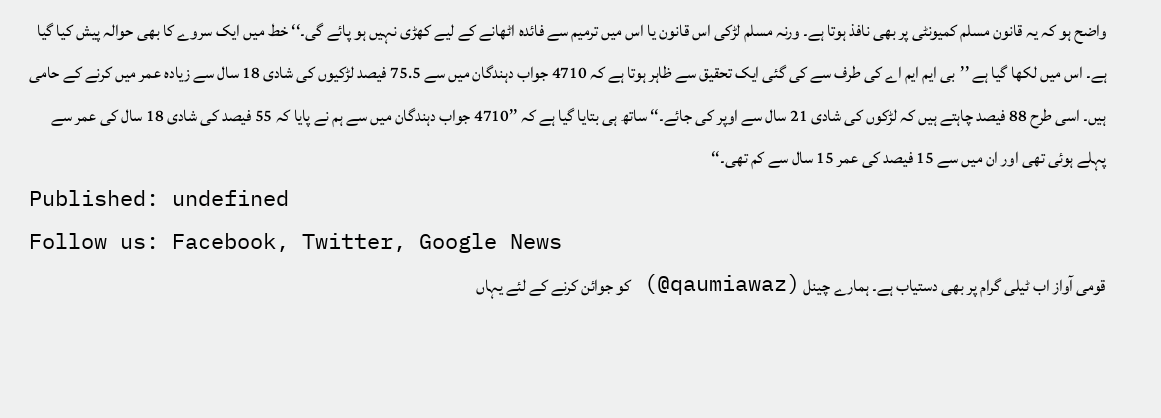واضح ہو کہ یہ قانون مسلم کمیونٹی پر بھی نافذ ہوتا ہے۔ ورنہ مسلم لڑکی اس قانون یا اس میں ترمیم سے فائدہ اٹھانے کے لیے کھڑی نہیں ہو پائے گی۔‘‘ خط میں ایک سروے کا بھی حوالہ پیش کیا گیا ہے۔ اس میں لکھا گیا ہے ’’بی ایم ایم اے کی طرف سے کی گئی ایک تحقیق سے ظاہر ہوتا ہے کہ 4710 جواب دہندگان میں سے 75.5 فیصد لڑکیوں کی شادی 18 سال سے زیادہ عمر میں کرنے کے حامی ہیں۔ اسی طرح 88 فیصد چاہتے ہیں کہ لڑکوں کی شادی 21 سال سے اوپر کی جائے۔‘‘ ساتھ ہی بتایا گیا ہے کہ ’’4710 جواب دہندگان میں سے ہم نے پایا کہ 55 فیصد کی شادی 18 سال کی عمر سے پہلے ہوئی تھی اور ان میں سے 15 فیصد کی عمر 15 سال سے کم تھی۔‘‘
Published: undefined
Follow us: Facebook, Twitter, Google News
قومی آواز اب ٹیلی گرام پر بھی دستیاب ہے۔ ہمارے چینل (qaumiawaz@) کو جوائن کرنے کے لئے یہاں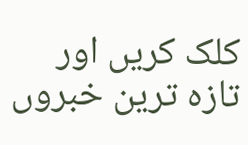کلک کریں اور تازہ ترین خبروں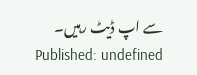سے اپ ڈیٹ رہیں۔
Published: undefined